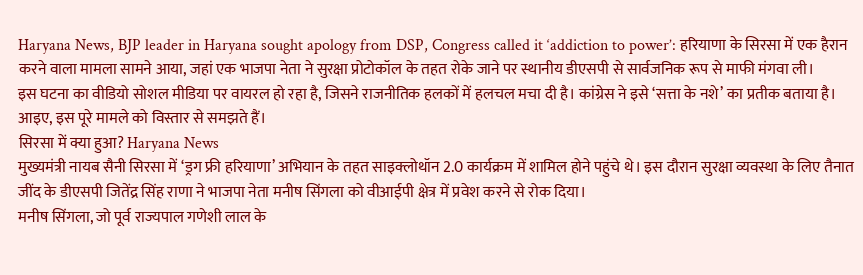Haryana News, BJP leader in Haryana sought apology from DSP, Congress called it ‘addiction to power’: हरियाणा के सिरसा में एक हैरान करने वाला मामला सामने आया, जहां एक भाजपा नेता ने सुरक्षा प्रोटोकॉल के तहत रोके जाने पर स्थानीय डीएसपी से सार्वजनिक रूप से माफी मंगवा ली।
इस घटना का वीडियो सोशल मीडिया पर वायरल हो रहा है, जिसने राजनीतिक हलकों में हलचल मचा दी है। कांग्रेस ने इसे ‘सत्ता के नशे’ का प्रतीक बताया है। आइए, इस पूरे मामले को विस्तार से समझते हैं।
सिरसा में क्या हुआ? Haryana News
मुख्यमंत्री नायब सैनी सिरसा में ‘ड्रग फ्री हरियाणा’ अभियान के तहत साइक्लोथॉन 2.0 कार्यक्रम में शामिल होने पहुंचे थे। इस दौरान सुरक्षा व्यवस्था के लिए तैनात जींद के डीएसपी जितेंद्र सिंह राणा ने भाजपा नेता मनीष सिंगला को वीआईपी क्षेत्र में प्रवेश करने से रोक दिया।
मनीष सिंगला, जो पूर्व राज्यपाल गणेशी लाल के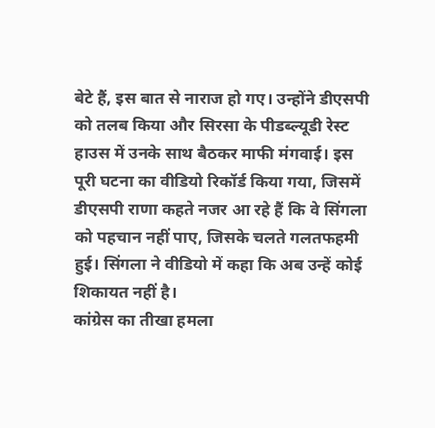बेटे हैं, इस बात से नाराज हो गए। उन्होंने डीएसपी को तलब किया और सिरसा के पीडब्ल्यूडी रेस्ट हाउस में उनके साथ बैठकर माफी मंगवाई। इस पूरी घटना का वीडियो रिकॉर्ड किया गया, जिसमें डीएसपी राणा कहते नजर आ रहे हैं कि वे सिंगला को पहचान नहीं पाए, जिसके चलते गलतफहमी हुई। सिंगला ने वीडियो में कहा कि अब उन्हें कोई शिकायत नहीं है।
कांग्रेस का तीखा हमला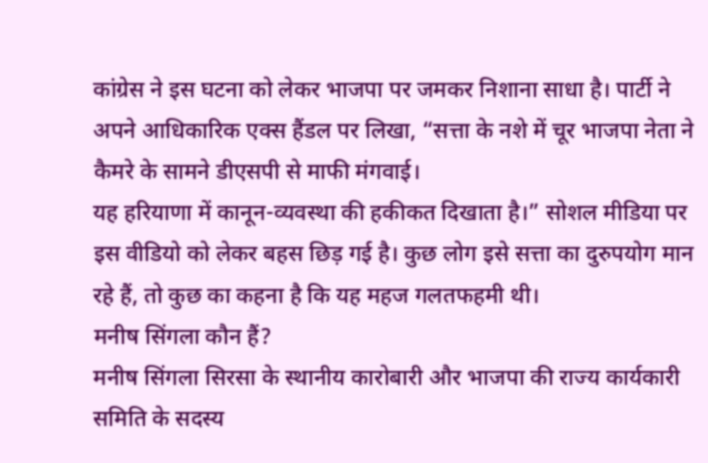कांग्रेस ने इस घटना को लेकर भाजपा पर जमकर निशाना साधा है। पार्टी ने अपने आधिकारिक एक्स हैंडल पर लिखा, “सत्ता के नशे में चूर भाजपा नेता ने कैमरे के सामने डीएसपी से माफी मंगवाई।
यह हरियाणा में कानून-व्यवस्था की हकीकत दिखाता है।” सोशल मीडिया पर इस वीडियो को लेकर बहस छिड़ गई है। कुछ लोग इसे सत्ता का दुरुपयोग मान रहे हैं, तो कुछ का कहना है कि यह महज गलतफहमी थी।
मनीष सिंगला कौन हैं?
मनीष सिंगला सिरसा के स्थानीय कारोबारी और भाजपा की राज्य कार्यकारी समिति के सदस्य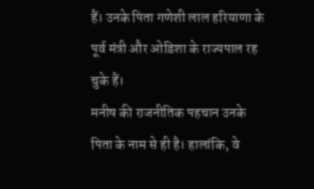हैं। उनके पिता गणेशी लाल हरियाणा के पूर्व मंत्री और ओडिशा के राज्यपाल रह चुके हैं।
मनीष की राजनीतिक पहचान उनके पिता के नाम से ही है। हालांकि, वे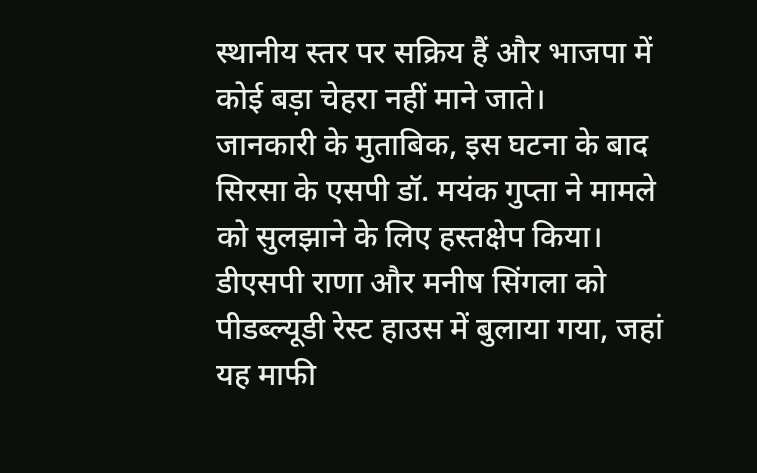स्थानीय स्तर पर सक्रिय हैं और भाजपा में कोई बड़ा चेहरा नहीं माने जाते।
जानकारी के मुताबिक, इस घटना के बाद सिरसा के एसपी डॉ. मयंक गुप्ता ने मामले को सुलझाने के लिए हस्तक्षेप किया। डीएसपी राणा और मनीष सिंगला को पीडब्ल्यूडी रेस्ट हाउस में बुलाया गया, जहां यह माफी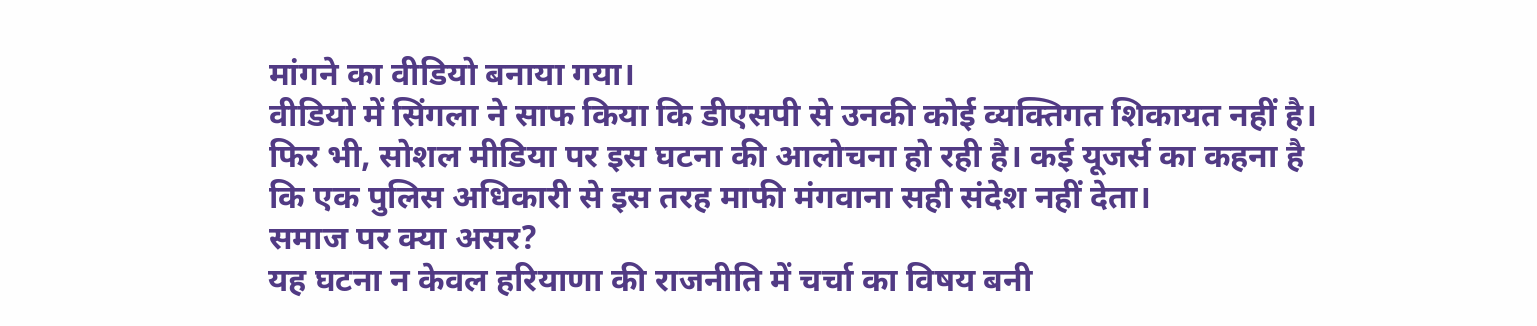मांगने का वीडियो बनाया गया।
वीडियो में सिंगला ने साफ किया कि डीएसपी से उनकी कोई व्यक्तिगत शिकायत नहीं है। फिर भी, सोशल मीडिया पर इस घटना की आलोचना हो रही है। कई यूजर्स का कहना है कि एक पुलिस अधिकारी से इस तरह माफी मंगवाना सही संदेश नहीं देता।
समाज पर क्या असर?
यह घटना न केवल हरियाणा की राजनीति में चर्चा का विषय बनी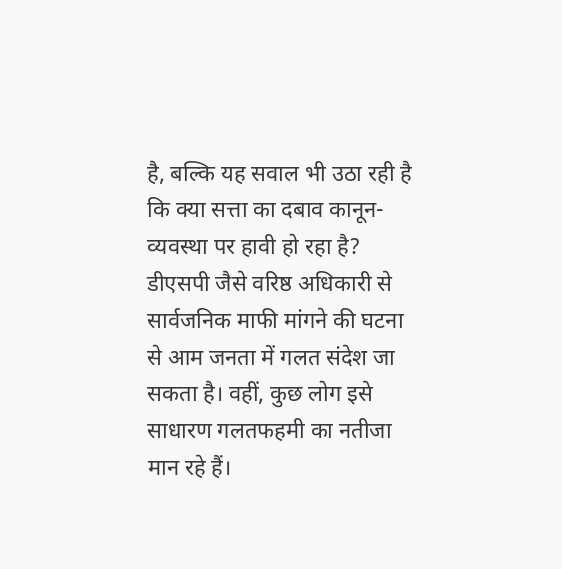है, बल्कि यह सवाल भी उठा रही है कि क्या सत्ता का दबाव कानून-व्यवस्था पर हावी हो रहा है? डीएसपी जैसे वरिष्ठ अधिकारी से सार्वजनिक माफी मांगने की घटना से आम जनता में गलत संदेश जा सकता है। वहीं, कुछ लोग इसे साधारण गलतफहमी का नतीजा मान रहे हैं।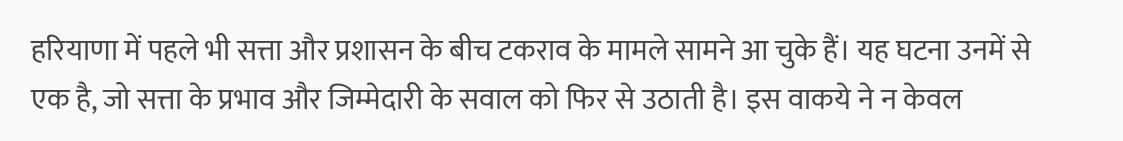हरियाणा में पहले भी सत्ता और प्रशासन के बीच टकराव के मामले सामने आ चुके हैं। यह घटना उनमें से एक है, जो सत्ता के प्रभाव और जिम्मेदारी के सवाल को फिर से उठाती है। इस वाकये ने न केवल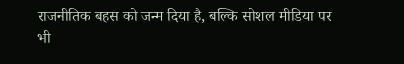राजनीतिक बहस को जन्म दिया है, बल्कि सोशल मीडिया पर भी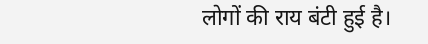लोगों की राय बंटी हुई है।